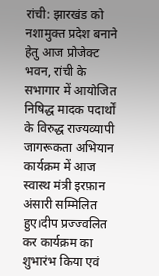रांची: झारखंड को नशामुक्त प्रदेश बनाने हेतु आज प्रोजेक्ट भवन, रांची के सभागार में आयोजित निषिद्ध मादक पदार्थों के विरुद्ध राज्यव्यापी जागरूकता अभियान कार्यक्रम में आज स्वास्थ मंत्री इरफ़ान अंसारी सम्मिलित हुए।दीप प्रज्ज्वलित कर कार्यक्रम का शुभारंभ किया एवं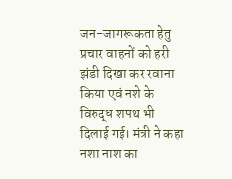जन-जागरूकता हेतु प्रचार वाहनों को हरी झंडी दिखा कर रवाना किया एवं नशे के विरुद्ध शपथ भी दिलाई गई। मंत्री ने कहा नशा नाश का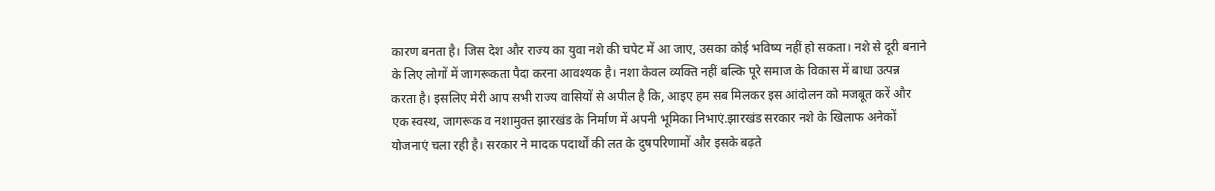कारण बनता है। जिस देश और राज्य का युवा नशे की चपेट में आ जाए, उसका कोई भविष्य नहीं हो सकता। नशे से दूरी बनाने के लिए लोगों में जागरूकता पैदा करना आवश्यक है। नशा केवल व्यक्ति नहीं बल्कि पूरे समाज के विकास में बाधा उत्पन्न करता है। इसलिए मेरी आप सभी राज्य वासियों से अपील है कि, आइए हम सब मिलकर इस आंदोलन को मजबूत करें और एक स्वस्थ, जागरूक व नशामुक्त झारखंड के निर्माण में अपनी भूमिका निभाएं.झारखंड सरकार नशे के खिलाफ अनेकों योजनाएं चला रही है। सरकार ने मादक पदार्थों की लत के दुषपरिणामों और इसके बढ़ते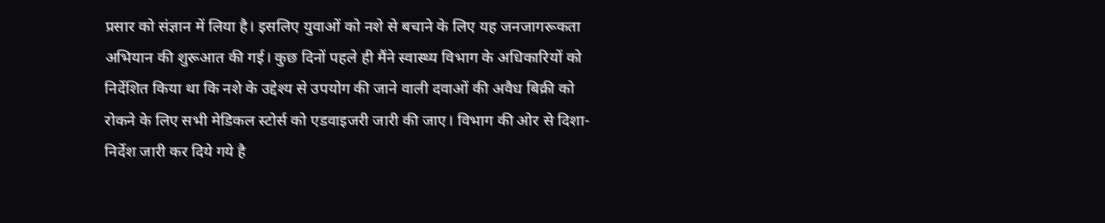प्रसार को संज्ञान में लिया है। इसलिए युवाओं को नशे से बचाने के लिए यह जनजागरूकता अभियान की शुरूआत की गई। कुछ दिनों पहले ही मैंने स्वास्थ्य विभाग के अधिकारियों को निर्देशित किया था कि नशे के उद्देश्य से उपयोग की जाने वाली दवाओं की अवैध बिक्री को रोकने के लिए सभी मेडिकल स्टोर्स को एडवाइजरी जारी की जाए। विभाग की ओर से दिशा-निर्देश जारी कर दिये गये है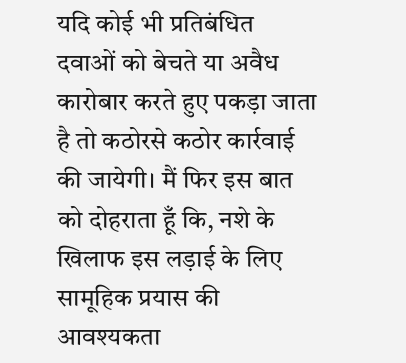यदि कोई भी प्रतिबंधित दवाओं को बेचते या अवैध कारोबार करते हुए पकड़ा जाता है तो कठोरसे कठोर कार्रवाई की जायेगी। मैं फिर इस बात को दोहराता हूँ कि, नशे के खिलाफ इस लड़ाई के लिए सामूहिक प्रयास की आवश्यकता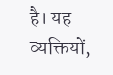है। यह व्यक्तियों,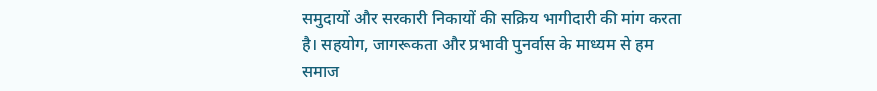समुदायों और सरकारी निकायों की सक्रिय भागीदारी की मांग करता है। सहयोग, जागरूकता और प्रभावी पुनर्वास के माध्यम से हम समाज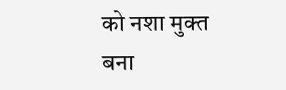को नशा मुक्त बना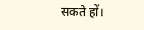सकते हों।